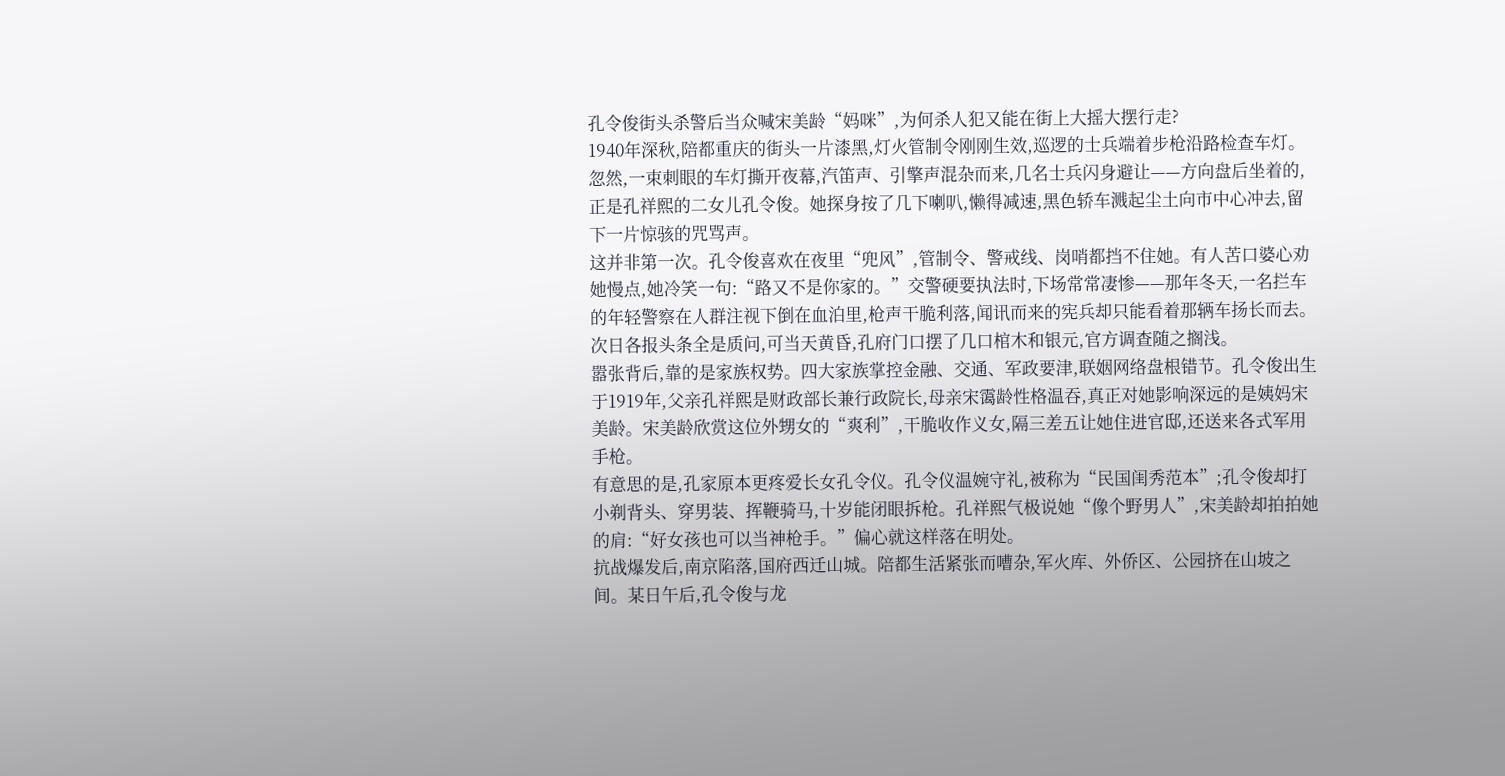孔令俊街头杀警后当众喊宋美龄“妈咪”,为何杀人犯又能在街上大摇大摆行走?
1940年深秋,陪都重庆的街头一片漆黑,灯火管制令刚刚生效,巡逻的士兵端着步枪沿路检查车灯。忽然,一束刺眼的车灯撕开夜幕,汽笛声、引擎声混杂而来,几名士兵闪身避让——方向盘后坐着的,正是孔祥熙的二女儿孔令俊。她探身按了几下喇叭,懒得减速,黑色轿车溅起尘土向市中心冲去,留下一片惊骇的咒骂声。
这并非第一次。孔令俊喜欢在夜里“兜风”,管制令、警戒线、岗哨都挡不住她。有人苦口婆心劝她慢点,她冷笑一句:“路又不是你家的。”交警硬要执法时,下场常常凄惨——那年冬天,一名拦车的年轻警察在人群注视下倒在血泊里,枪声干脆利落,闻讯而来的宪兵却只能看着那辆车扬长而去。次日各报头条全是质问,可当天黄昏,孔府门口摆了几口棺木和银元,官方调查随之搁浅。
嚣张背后,靠的是家族权势。四大家族掌控金融、交通、军政要津,联姻网络盘根错节。孔令俊出生于1919年,父亲孔祥熙是财政部长兼行政院长,母亲宋霭龄性格温吞,真正对她影响深远的是姨妈宋美龄。宋美龄欣赏这位外甥女的“爽利”,干脆收作义女,隔三差五让她住进官邸,还送来各式军用手枪。
有意思的是,孔家原本更疼爱长女孔令仪。孔令仪温婉守礼,被称为“民国闺秀范本”;孔令俊却打小剃背头、穿男装、挥鞭骑马,十岁能闭眼拆枪。孔祥熙气极说她“像个野男人”,宋美龄却拍拍她的肩:“好女孩也可以当神枪手。”偏心就这样落在明处。
抗战爆发后,南京陷落,国府西迁山城。陪都生活紧张而嘈杂,军火库、外侨区、公园挤在山坡之间。某日午后,孔令俊与龙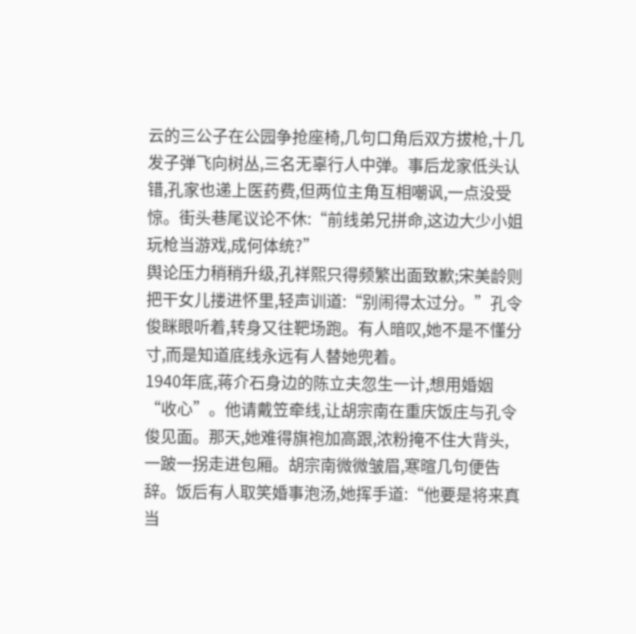云的三公子在公园争抢座椅,几句口角后双方拔枪,十几发子弹飞向树丛,三名无辜行人中弹。事后龙家低头认错,孔家也递上医药费,但两位主角互相嘲讽,一点没受惊。街头巷尾议论不休:“前线弟兄拼命,这边大少小姐玩枪当游戏,成何体统?”
舆论压力稍稍升级,孔祥熙只得频繁出面致歉;宋美龄则把干女儿搂进怀里,轻声训道:“别闹得太过分。”孔令俊眯眼听着,转身又往靶场跑。有人暗叹,她不是不懂分寸,而是知道底线永远有人替她兜着。
1940年底,蒋介石身边的陈立夫忽生一计,想用婚姻“收心”。他请戴笠牵线,让胡宗南在重庆饭庄与孔令俊见面。那天,她难得旗袍加高跟,浓粉掩不住大背头,一跛一拐走进包厢。胡宗南微微皱眉,寒暄几句便告辞。饭后有人取笑婚事泡汤,她挥手道:“他要是将来真当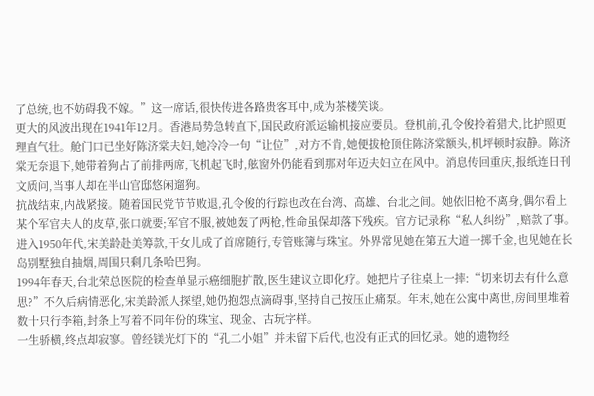了总统,也不妨碍我不嫁。”这一席话,很快传进各路贵客耳中,成为茶楼笑谈。
更大的风波出现在1941年12月。香港局势急转直下,国民政府派运输机接应要员。登机前,孔令俊拎着猎犬,比护照更理直气壮。舱门口已坐好陈济棠夫妇,她冷冷一句“让位”,对方不肯,她便拔枪顶住陈济棠额头,机坪顿时寂静。陈济棠无奈退下,她带着狗占了前排两席,飞机起飞时,舷窗外仍能看到那对年迈夫妇立在风中。消息传回重庆,报纸连日刊文质问,当事人却在半山官邸悠闲遛狗。
抗战结束,内战紧接。随着国民党节节败退,孔令俊的行踪也改在台湾、高雄、台北之间。她依旧枪不离身,偶尔看上某个军官夫人的皮草,张口就要;军官不服,被她轰了两枪,性命虽保却落下残疾。官方记录称“私人纠纷”,赔款了事。进入1950年代,宋美龄赴美筹款,干女儿成了首席随行,专管账簿与珠宝。外界常见她在第五大道一掷千金,也见她在长岛别墅独自抽烟,周围只剩几条哈巴狗。
1994年春天,台北荣总医院的检查单显示癌细胞扩散,医生建议立即化疗。她把片子往桌上一摔:“切来切去有什么意思?”不久后病情恶化,宋美龄派人探望,她仍抱怨点滴碍事,坚持自己按压止痛泵。年末,她在公寓中离世,房间里堆着数十只行李箱,封条上写着不同年份的珠宝、现金、古玩字样。
一生骄横,终点却寂寥。曾经镁光灯下的“孔二小姐”并未留下后代,也没有正式的回忆录。她的遗物经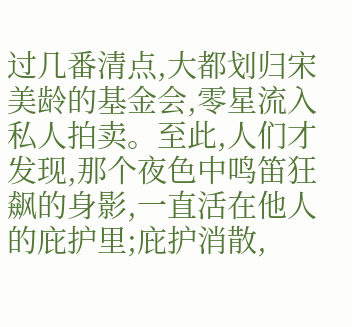过几番清点,大都划归宋美龄的基金会,零星流入私人拍卖。至此,人们才发现,那个夜色中鸣笛狂飙的身影,一直活在他人的庇护里;庇护消散,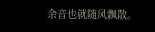余音也就随风飘散。